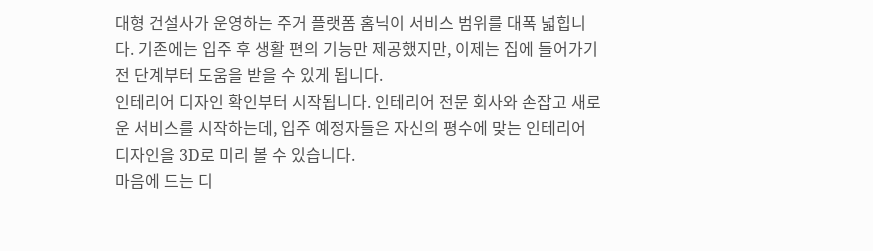대형 건설사가 운영하는 주거 플랫폼 홈닉이 서비스 범위를 대폭 넓힙니다. 기존에는 입주 후 생활 편의 기능만 제공했지만, 이제는 집에 들어가기 전 단계부터 도움을 받을 수 있게 됩니다.
인테리어 디자인 확인부터 시작됩니다. 인테리어 전문 회사와 손잡고 새로운 서비스를 시작하는데, 입주 예정자들은 자신의 평수에 맞는 인테리어 디자인을 3D로 미리 볼 수 있습니다.
마음에 드는 디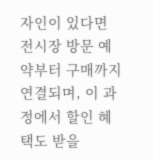자인이 있다면 전시장 방문 예약부터 구매까지 연결되며, 이 과정에서 할인 혜택도 받을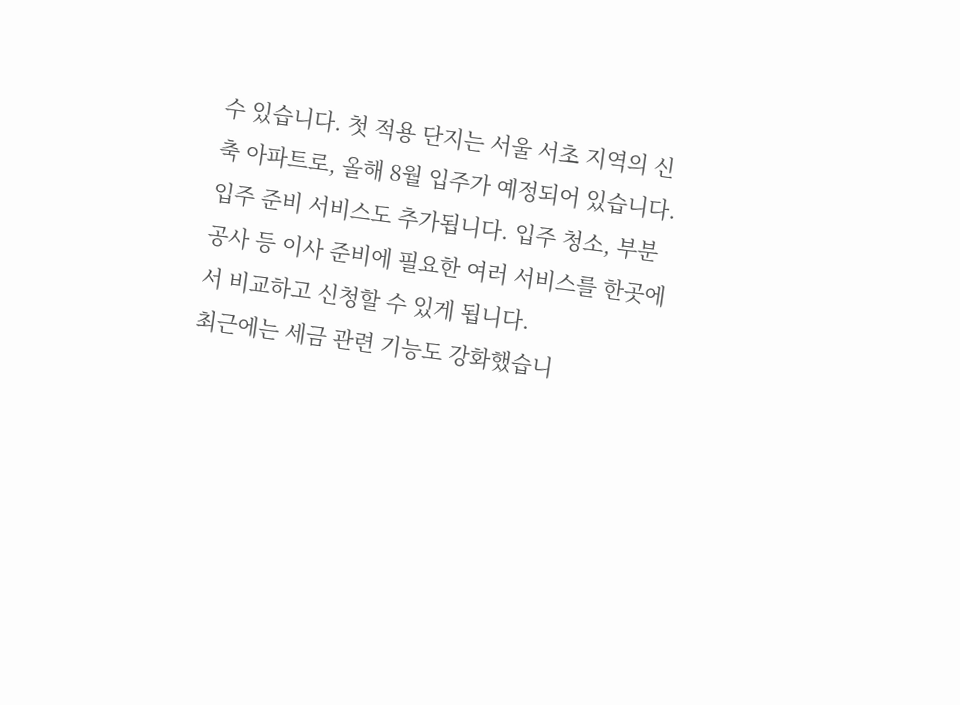수 있습니다. 첫 적용 단지는 서울 서초 지역의 신축 아파트로, 올해 8월 입주가 예정되어 있습니다.
입주 준비 서비스도 추가됩니다. 입주 청소, 부분 공사 등 이사 준비에 필요한 여러 서비스를 한곳에서 비교하고 신청할 수 있게 됩니다.
최근에는 세금 관련 기능도 강화했습니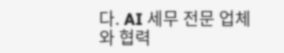다. AI 세무 전문 업체와 협력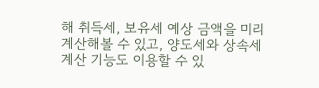해 취득세, 보유세 예상 금액을 미리 계산해볼 수 있고, 양도세와 상속세 계산 기능도 이용할 수 있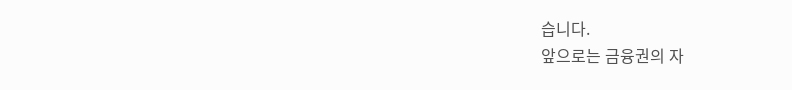습니다.
앞으로는 금융권의 자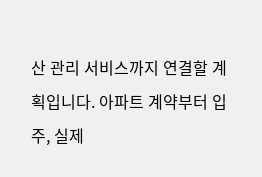산 관리 서비스까지 연결할 계획입니다. 아파트 계약부터 입주, 실제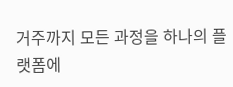거주까지 모든 과정을 하나의 플랫폼에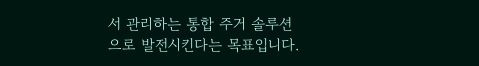서 관리하는 통합 주거 솔루션으로 발전시킨다는 목표입니다.